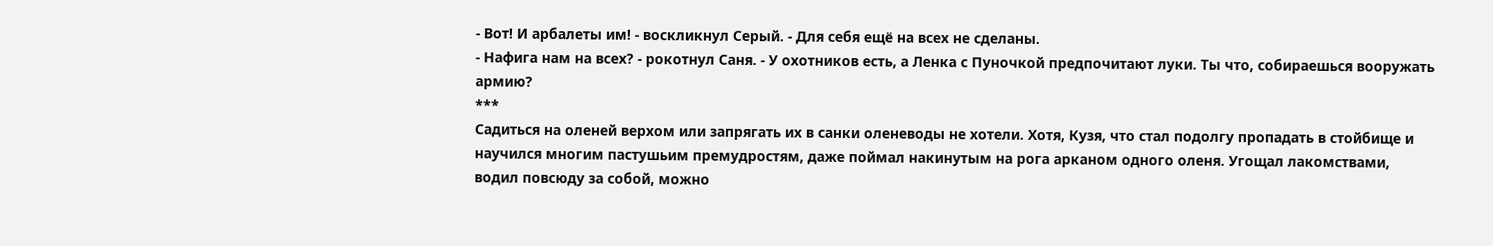- Вот! И арбалеты им! - воскликнул Серый. - Для себя ещё на всех не сделаны.
- Нафига нам на всех? - рокотнул Саня. - У охотников есть, а Ленка с Пуночкой предпочитают луки. Ты что, собираешься вооружать армию?
***
Садиться на оленей верхом или запрягать их в санки оленеводы не хотели. Хотя, Кузя, что стал подолгу пропадать в стойбище и научился многим пастушьим премудростям, даже поймал накинутым на рога арканом одного оленя. Угощал лакомствами, водил повсюду за собой, можно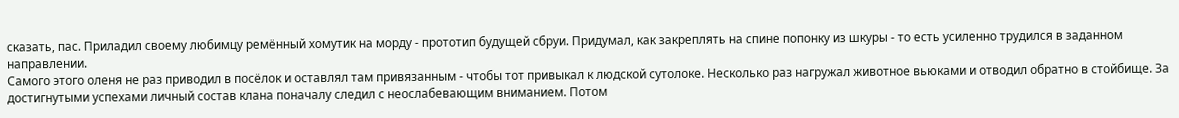сказать, пас. Приладил своему любимцу ремённый хомутик на морду - прототип будущей сбруи. Придумал, как закреплять на спине попонку из шкуры - то есть усиленно трудился в заданном направлении.
Самого этого оленя не раз приводил в посёлок и оставлял там привязанным - чтобы тот привыкал к людской сутолоке. Несколько раз нагружал животное вьюками и отводил обратно в стойбище. За достигнутыми успехами личный состав клана поначалу следил с неослабевающим вниманием. Потом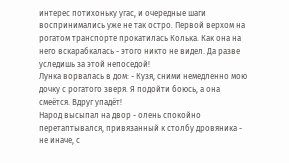интерес потихоньку угас, и очередные шаги воспринимались уже не так остро. Первой верхом на рогатом транспорте прокатилась Колька. Как она на него вскарабкалась - этого никто не видел. Да разве уследишь за этой непоседой!
Лунка ворвалась в дом: - Кузя, сними немедленно мою дочку с рогатого зверя. Я подойти боюсь, а она смеётся. Вдруг упадёт!
Народ высыпал на двор - олень спокойно перетаптывался, привязанный к столбу дровяника - не иначе, с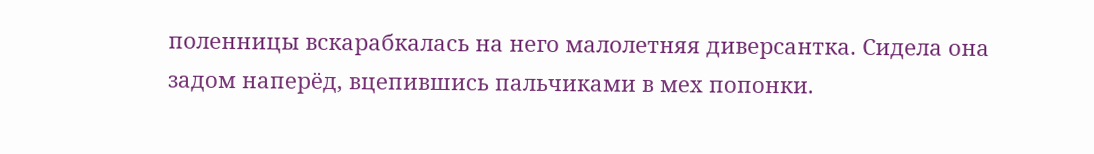поленницы вскарабкалась на него малолетняя диверсантка. Сидела она задом наперёд, вцепившись пальчиками в мех попонки.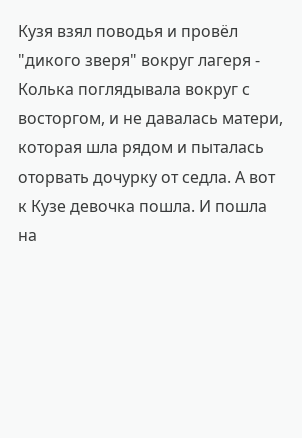Кузя взял поводья и провёл "дикого зверя" вокруг лагеря - Колька поглядывала вокруг с восторгом, и не давалась матери, которая шла рядом и пыталась оторвать дочурку от седла. А вот к Кузе девочка пошла. И пошла на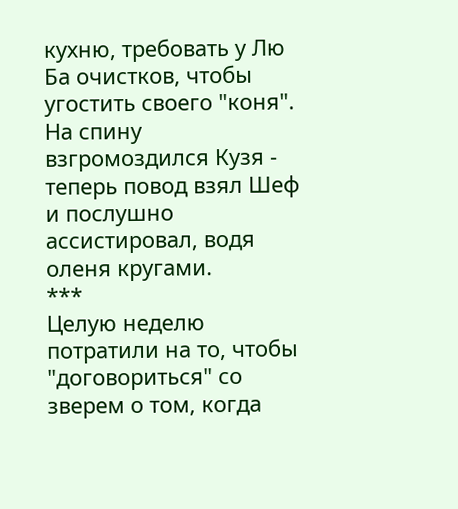кухню, требовать у Лю Ба очистков, чтобы угостить своего "коня". На спину взгромоздился Кузя - теперь повод взял Шеф и послушно ассистировал, водя оленя кругами.
***
Целую неделю потратили на то, чтобы "договориться" со зверем о том, когда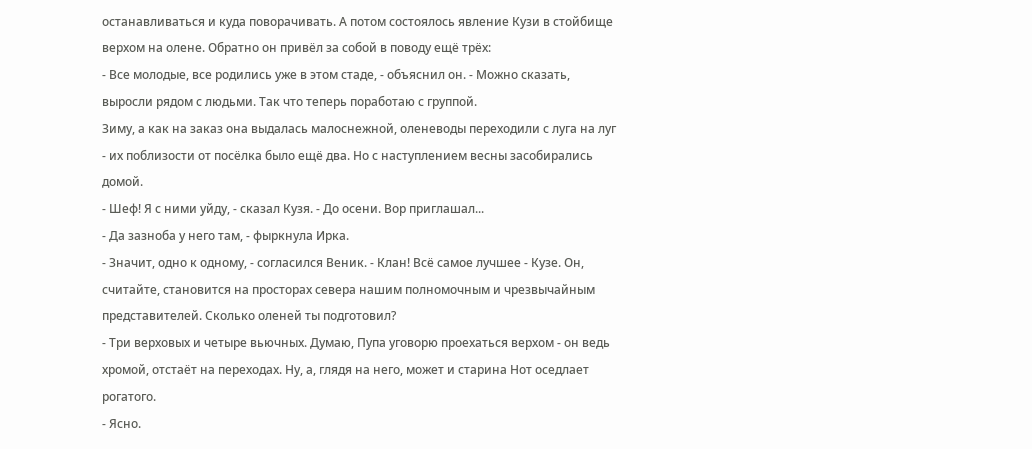останавливаться и куда поворачивать. А потом состоялось явление Кузи в стойбище верхом на олене. Обратно он привёл за собой в поводу ещё трёх:
- Все молодые, все родились уже в этом стаде, - объяснил он. - Можно сказать, выросли рядом с людьми. Так что теперь поработаю с группой.
Зиму, а как на заказ она выдалась малоснежной, оленеводы переходили с луга на луг - их поблизости от посёлка было ещё два. Но с наступлением весны засобирались домой.
- Шеф! Я с ними уйду, - сказал Кузя. - До осени. Вор приглашал...
- Да зазноба у него там, - фыркнула Ирка.
- Значит, одно к одному, - согласился Веник. - Клан! Всё самое лучшее - Кузе. Он, считайте, становится на просторах севера нашим полномочным и чрезвычайным представителей. Сколько оленей ты подготовил?
- Три верховых и четыре вьючных. Думаю, Пупа уговорю проехаться верхом - он ведь хромой, отстаёт на переходах. Ну, а, глядя на него, может и старина Нот оседлает рогатого.
- Ясно.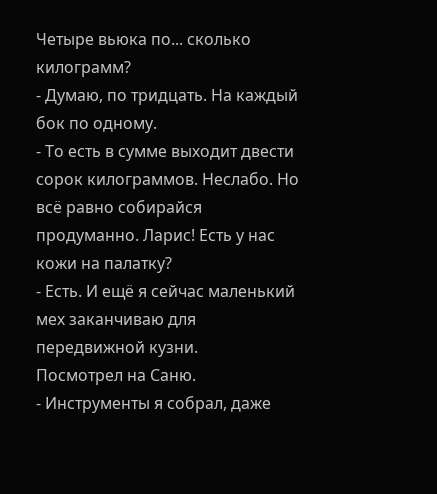Четыре вьюка по... сколько килограмм?
- Думаю, по тридцать. На каждый бок по одному.
- То есть в сумме выходит двести сорок килограммов. Неслабо. Но всё равно собирайся продуманно. Ларис! Есть у нас кожи на палатку?
- Есть. И ещё я сейчас маленький мех заканчиваю для передвижной кузни.
Посмотрел на Саню.
- Инструменты я собрал, даже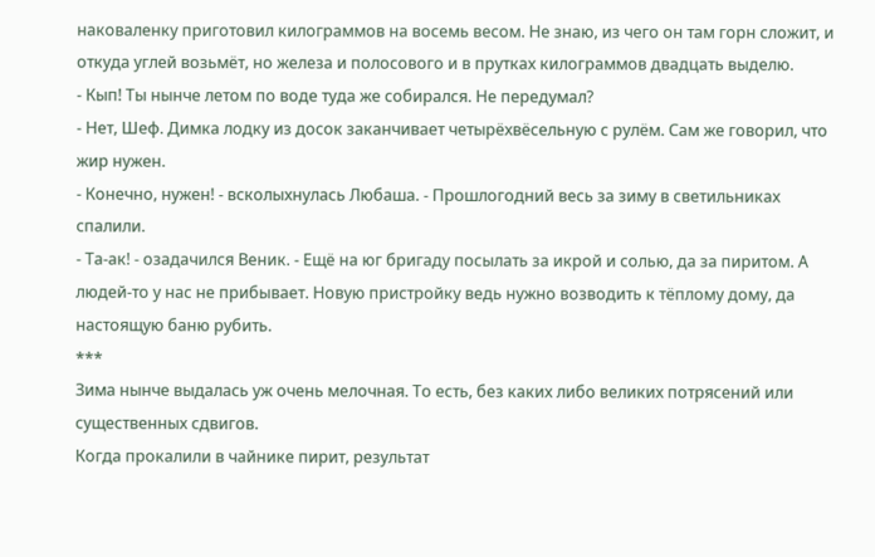наковаленку приготовил килограммов на восемь весом. Не знаю, из чего он там горн сложит, и откуда углей возьмёт, но железа и полосового и в прутках килограммов двадцать выделю.
- Кып! Ты нынче летом по воде туда же собирался. Не передумал?
- Нет, Шеф. Димка лодку из досок заканчивает четырёхвёсельную с рулём. Сам же говорил, что жир нужен.
- Конечно, нужен! - всколыхнулась Любаша. - Прошлогодний весь за зиму в светильниках спалили.
- Та-ак! - озадачился Веник. - Ещё на юг бригаду посылать за икрой и солью, да за пиритом. А людей-то у нас не прибывает. Новую пристройку ведь нужно возводить к тёплому дому, да настоящую баню рубить.
***
Зима нынче выдалась уж очень мелочная. То есть, без каких либо великих потрясений или существенных сдвигов.
Когда прокалили в чайнике пирит, результат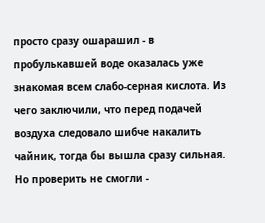просто сразу ошарашил - в пробулькавшей воде оказалась уже знакомая всем слабо-серная кислота. Из чего заключили, что перед подачей воздуха следовало шибче накалить чайник, тогда бы вышла сразу сильная. Но проверить не смогли -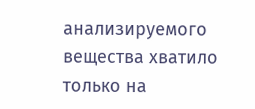анализируемого вещества хватило только на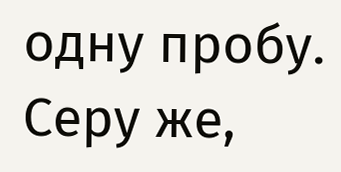одну пробу. Серу же,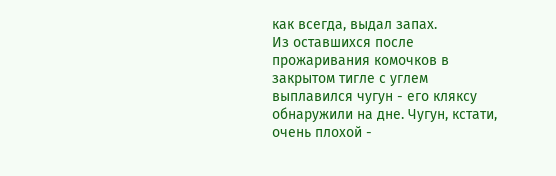как всегда, выдал запах.
Из оставшихся после прожаривания комочков в закрытом тигле с углем выплавился чугун - его кляксу обнаружили на дне. Чугун, кстати, очень плохой -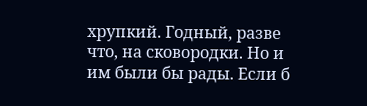хрупкий. Годный, разве что, на сковородки. Но и им были бы рады. Если б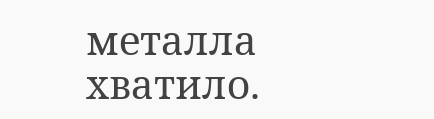металла хватило.